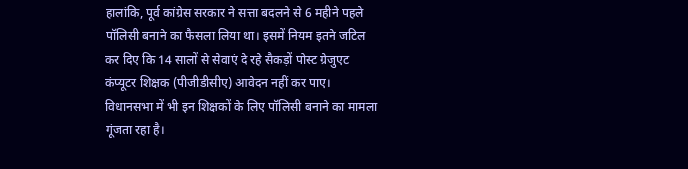हालांकि, पूर्व कांग्रेस सरकार ने सत्ता बदलने से 6 महीने पहले पॉलिसी बनाने का फैसला लिया था। इसमें नियम इतने जटिल कर दिए कि 14 सालों से सेवाएं दे रहे सैकड़ों पोस्ट ग्रेजुएट कंप्यूटर शिक्षक (पीजीडीसीए) आवेदन नहीं कर पाए। विधानसभा में भी इन शिक्षकों के लिए पॉलिसी बनाने का मामला गूंजता रहा है।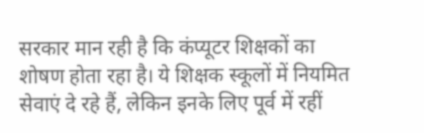सरकार मान रही है कि कंप्यूटर शिक्षकों का शोषण होता रहा है। ये शिक्षक स्कूलों में नियमित सेवाएं दे रहे हैं, लेकिन इनके लिए पूर्व में रहीं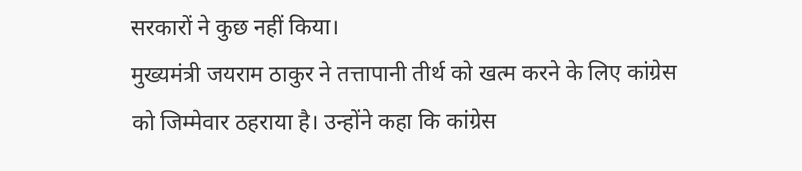सरकारों ने कुछ नहीं किया।
मुख्यमंत्री जयराम ठाकुर ने तत्तापानी तीर्थ को खत्म करने के लिए कांग्रेस को जिम्मेवार ठहराया है। उन्होंने कहा कि कांग्रेस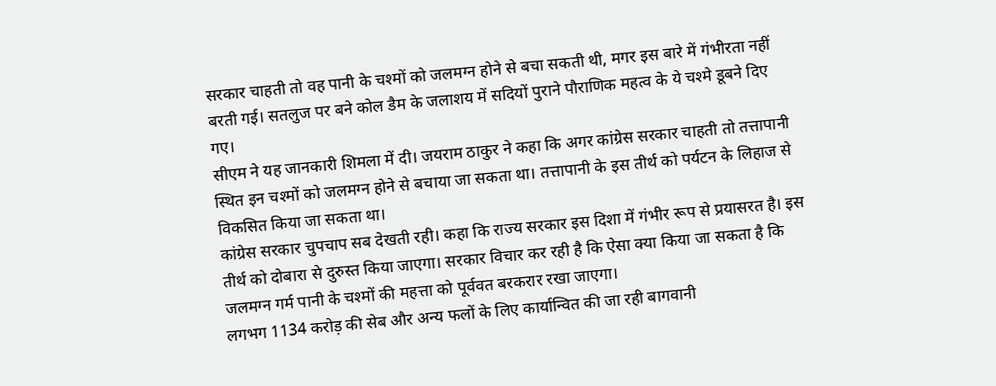सरकार चाहती तो वह पानी के चश्मों को जलमग्न होने से बचा सकती थी, मगर इस बारे में गंभीरता नहीं बरती गई। सतलुज पर बने कोल डैम के जलाशय में सदियों पुराने पौराणिक महत्व के ये चश्मे डूबने दिए गए।
सीएम ने यह जानकारी शिमला में दी। जयराम ठाकुर ने कहा कि अगर कांग्रेस सरकार चाहती तो तत्तापानी स्थित इन चश्मों को जलमग्न होने से बचाया जा सकता था। तत्तापानी के इस तीर्थ को पर्यटन के लिहाज से विकसित किया जा सकता था।
कांग्रेस सरकार चुपचाप सब देखती रही। कहा कि राज्य सरकार इस दिशा में गंभीर रूप से प्रयासरत है। इस तीर्थ को दोबारा से दुरुस्त किया जाएगा। सरकार विचार कर रही है कि ऐसा क्या किया जा सकता है कि जलमग्न गर्म पानी के चश्मों की महत्ता को पूर्ववत बरकरार रखा जाएगा।
लगभग 1134 करोड़ की सेब और अन्य फलों के लिए कार्यान्वित की जा रही बागवानी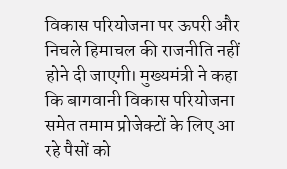विकास परियोजना पर ऊपरी और निचले हिमाचल की राजनीति नहीं होने दी जाएगी। मुख्यमंत्री ने कहा कि बागवानी विकास परियोजना समेत तमाम प्रोजेक्टों के लिए आ रहे पैसों को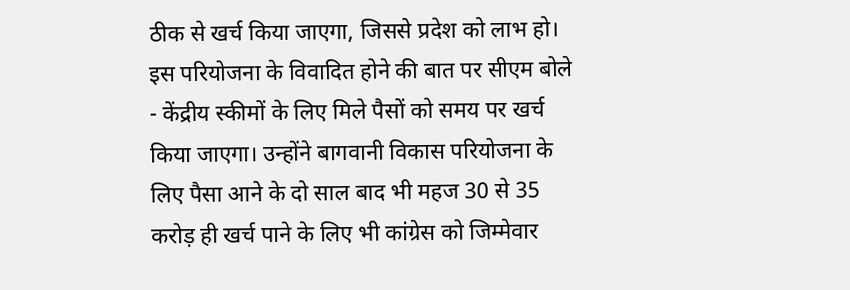ठीक से खर्च किया जाएगा, जिससे प्रदेश को लाभ हो।
इस परियोजना के विवादित होने की बात पर सीएम बोले - केंद्रीय स्कीमों के लिए मिले पैसों को समय पर खर्च किया जाएगा। उन्होंने बागवानी विकास परियोजना के लिए पैसा आने के दो साल बाद भी महज 30 से 35 करोड़ ही खर्च पाने के लिए भी कांग्रेस को जिम्मेवार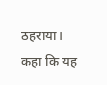ठहराया। कहा कि यह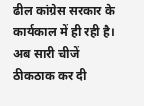ढील कांग्रेस सरकार के कार्यकाल में ही रही है। अब सारी चीजें ठीकठाक कर दी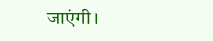जाएंगी।